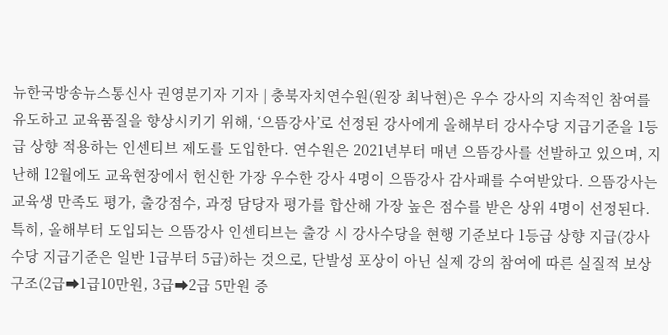뉴한국방송뉴스통신사 권영분기자 기자 | 충북자치연수원(원장 최낙현)은 우수 강사의 지속적인 참여를 유도하고 교육품질을 향상시키기 위해, ‘으뜸강사’로 선정된 강사에게 올해부터 강사수당 지급기준을 1등급 상향 적용하는 인센티브 제도를 도입한다. 연수원은 2021년부터 매년 으뜸강사를 선발하고 있으며, 지난해 12월에도 교육현장에서 헌신한 가장 우수한 강사 4명이 으뜸강사 감사패를 수여받았다. 으뜸강사는 교육생 만족도 평가, 출강점수, 과정 담당자 평가를 합산해 가장 높은 점수를 받은 상위 4명이 선정된다. 특히, 올해부터 도입되는 으뜸강사 인센티브는 출강 시 강사수당을 현행 기준보다 1등급 상향 지급(강사수당 지급기준은 일반 1급부터 5급)하는 것으로, 단발성 포상이 아닌 실제 강의 참여에 따른 실질적 보상구조(2급➡1급10만원, 3급➡2급 5만원 증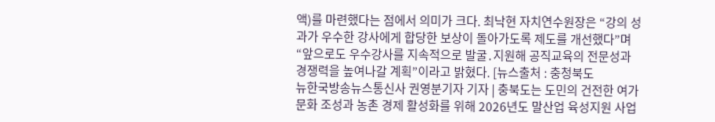액)를 마련했다는 점에서 의미가 크다. 최낙현 자치연수원장은 “강의 성과가 우수한 강사에게 합당한 보상이 돌아가도록 제도를 개선했다”며 “앞으로도 우수강사를 지속적으로 발굴․지원해 공직교육의 전문성과 경쟁력을 높여나갈 계획”이라고 밝혔다. [뉴스출처 : 충청북도
뉴한국방송뉴스통신사 권영분기자 기자 | 충북도는 도민의 건전한 여가 문화 조성과 농촌 경제 활성화를 위해 2026년도 말산업 육성지원 사업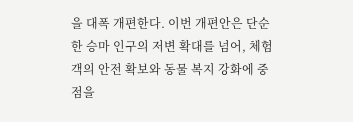을 대폭 개편한다. 이번 개편안은 단순한 승마 인구의 저변 확대를 넘어, 체험객의 안전 확보와 동물 복지 강화에 중점을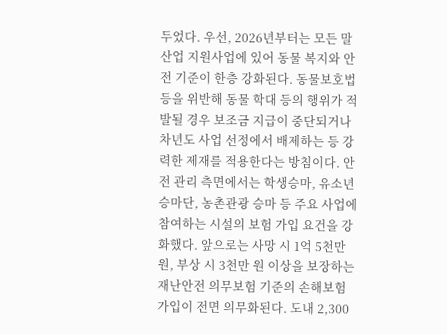두었다. 우선, 2026년부터는 모든 말산업 지원사업에 있어 동물 복지와 안전 기준이 한층 강화된다. 동물보호법 등을 위반해 동물 학대 등의 행위가 적발될 경우 보조금 지급이 중단되거나 차년도 사업 선정에서 배제하는 등 강력한 제재를 적용한다는 방침이다. 안전 관리 측면에서는 학생승마, 유소년 승마단, 농촌관광 승마 등 주요 사업에 참여하는 시설의 보험 가입 요건을 강화했다. 앞으로는 사망 시 1억 5천만 원, 부상 시 3천만 원 이상을 보장하는 재난안전 의무보험 기준의 손해보험 가입이 전면 의무화된다. 도내 2,300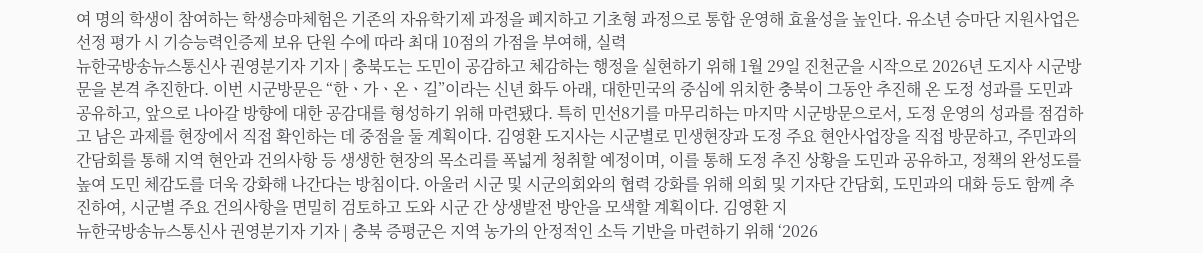여 명의 학생이 참여하는 학생승마체험은 기존의 자유학기제 과정을 폐지하고 기초형 과정으로 통합 운영해 효율성을 높인다. 유소년 승마단 지원사업은 선정 평가 시 기승능력인증제 보유 단원 수에 따라 최대 10점의 가점을 부여해, 실력
뉴한국방송뉴스통신사 권영분기자 기자 | 충북도는 도민이 공감하고 체감하는 행정을 실현하기 위해 1월 29일 진천군을 시작으로 2026년 도지사 시군방문을 본격 추진한다. 이번 시군방문은 “한ㆍ가ㆍ온ㆍ길”이라는 신년 화두 아래, 대한민국의 중심에 위치한 충북이 그동안 추진해 온 도정 성과를 도민과 공유하고, 앞으로 나아갈 방향에 대한 공감대를 형성하기 위해 마련됐다. 특히 민선8기를 마무리하는 마지막 시군방문으로서, 도정 운영의 성과를 점검하고 남은 과제를 현장에서 직접 확인하는 데 중점을 둘 계획이다. 김영환 도지사는 시군별로 민생현장과 도정 주요 현안사업장을 직접 방문하고, 주민과의 간담회를 통해 지역 현안과 건의사항 등 생생한 현장의 목소리를 폭넓게 청취할 예정이며, 이를 통해 도정 추진 상황을 도민과 공유하고, 정책의 완성도를 높여 도민 체감도를 더욱 강화해 나간다는 방침이다. 아울러 시군 및 시군의회와의 협력 강화를 위해 의회 및 기자단 간담회, 도민과의 대화 등도 함께 추진하여, 시군별 주요 건의사항을 면밀히 검토하고 도와 시군 간 상생발전 방안을 모색할 계획이다. 김영환 지
뉴한국방송뉴스통신사 권영분기자 기자 | 충북 증평군은 지역 농가의 안정적인 소득 기반을 마련하기 위해 ‘2026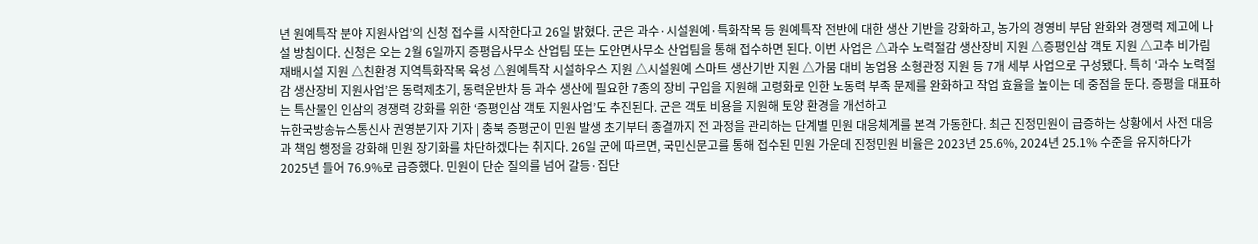년 원예특작 분야 지원사업’의 신청 접수를 시작한다고 26일 밝혔다. 군은 과수·시설원예·특화작목 등 원예특작 전반에 대한 생산 기반을 강화하고, 농가의 경영비 부담 완화와 경쟁력 제고에 나설 방침이다. 신청은 오는 2월 6일까지 증평읍사무소 산업팀 또는 도안면사무소 산업팀을 통해 접수하면 된다. 이번 사업은 △과수 노력절감 생산장비 지원 △증평인삼 객토 지원 △고추 비가림재배시설 지원 △친환경 지역특화작목 육성 △원예특작 시설하우스 지원 △시설원예 스마트 생산기반 지원 △가뭄 대비 농업용 소형관정 지원 등 7개 세부 사업으로 구성됐다. 특히 ‘과수 노력절감 생산장비 지원사업’은 동력제초기, 동력운반차 등 과수 생산에 필요한 7종의 장비 구입을 지원해 고령화로 인한 노동력 부족 문제를 완화하고 작업 효율을 높이는 데 중점을 둔다. 증평을 대표하는 특산물인 인삼의 경쟁력 강화를 위한 ‘증평인삼 객토 지원사업’도 추진된다. 군은 객토 비용을 지원해 토양 환경을 개선하고
뉴한국방송뉴스통신사 권영분기자 기자 | 충북 증평군이 민원 발생 초기부터 종결까지 전 과정을 관리하는 단계별 민원 대응체계를 본격 가동한다. 최근 진정민원이 급증하는 상황에서 사전 대응과 책임 행정을 강화해 민원 장기화를 차단하겠다는 취지다. 26일 군에 따르면, 국민신문고를 통해 접수된 민원 가운데 진정민원 비율은 2023년 25.6%, 2024년 25.1% 수준을 유지하다가 2025년 들어 76.9%로 급증했다. 민원이 단순 질의를 넘어 갈등·집단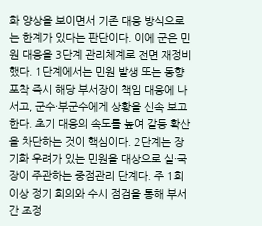화 양상을 보이면서 기존 대응 방식으로는 한계가 있다는 판단이다. 이에 군은 민원 대응을 3단계 관리체계로 전면 재정비했다. 1단계에서는 민원 발생 또는 동향 포착 즉시 해당 부서장이 책임 대응에 나서고, 군수·부군수에게 상황을 신속 보고한다. 초기 대응의 속도를 높여 갈등 확산을 차단하는 것이 핵심이다. 2단계는 장기화 우려가 있는 민원을 대상으로 실·국장이 주관하는 중점관리 단계다. 주 1회 이상 정기 회의와 수시 점검을 통해 부서 간 조정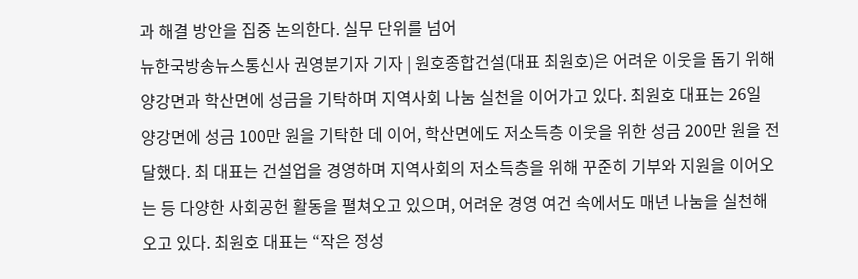과 해결 방안을 집중 논의한다. 실무 단위를 넘어
뉴한국방송뉴스통신사 권영분기자 기자 | 원호종합건설(대표 최원호)은 어려운 이웃을 돕기 위해 양강면과 학산면에 성금을 기탁하며 지역사회 나눔 실천을 이어가고 있다. 최원호 대표는 26일 양강면에 성금 100만 원을 기탁한 데 이어, 학산면에도 저소득층 이웃을 위한 성금 200만 원을 전달했다. 최 대표는 건설업을 경영하며 지역사회의 저소득층을 위해 꾸준히 기부와 지원을 이어오는 등 다양한 사회공헌 활동을 펼쳐오고 있으며, 어려운 경영 여건 속에서도 매년 나눔을 실천해 오고 있다. 최원호 대표는 “작은 정성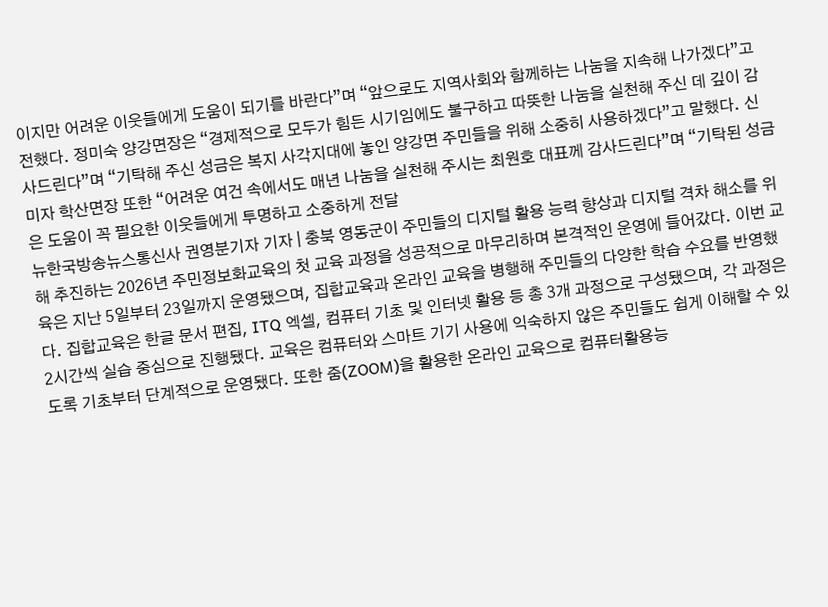이지만 어려운 이웃들에게 도움이 되기를 바란다”며 “앞으로도 지역사회와 함께하는 나눔을 지속해 나가겠다”고 전했다. 정미숙 양강면장은 “경제적으로 모두가 힘든 시기임에도 불구하고 따뜻한 나눔을 실천해 주신 데 깊이 감사드린다”며 “기탁해 주신 성금은 복지 사각지대에 놓인 양강면 주민들을 위해 소중히 사용하겠다”고 말했다. 신미자 학산면장 또한 “어려운 여건 속에서도 매년 나눔을 실천해 주시는 최원호 대표께 감사드린다”며 “기탁된 성금은 도움이 꼭 필요한 이웃들에게 투명하고 소중하게 전달
뉴한국방송뉴스통신사 권영분기자 기자 | 충북 영동군이 주민들의 디지털 활용 능력 향상과 디지털 격차 해소를 위해 추진하는 2026년 주민정보화교육의 첫 교육 과정을 성공적으로 마무리하며 본격적인 운영에 들어갔다. 이번 교육은 지난 5일부터 23일까지 운영됐으며, 집합교육과 온라인 교육을 병행해 주민들의 다양한 학습 수요를 반영했다. 집합교육은 한글 문서 편집, ITQ 엑셀, 컴퓨터 기초 및 인터넷 활용 등 총 3개 과정으로 구성됐으며, 각 과정은 2시간씩 실습 중심으로 진행됐다. 교육은 컴퓨터와 스마트 기기 사용에 익숙하지 않은 주민들도 쉽게 이해할 수 있도록 기초부터 단계적으로 운영됐다. 또한 줌(ZOOM)을 활용한 온라인 교육으로 컴퓨터활용능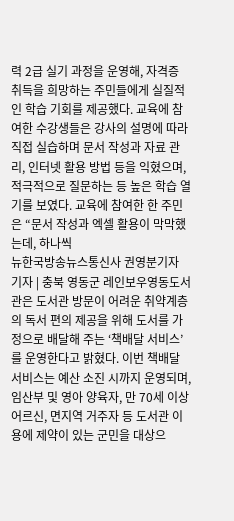력 2급 실기 과정을 운영해, 자격증 취득을 희망하는 주민들에게 실질적인 학습 기회를 제공했다. 교육에 참여한 수강생들은 강사의 설명에 따라 직접 실습하며 문서 작성과 자료 관리, 인터넷 활용 방법 등을 익혔으며, 적극적으로 질문하는 등 높은 학습 열기를 보였다. 교육에 참여한 한 주민은 “문서 작성과 엑셀 활용이 막막했는데, 하나씩
뉴한국방송뉴스통신사 권영분기자 기자 | 충북 영동군 레인보우영동도서관은 도서관 방문이 어려운 취약계층의 독서 편의 제공을 위해 도서를 가정으로 배달해 주는 ‘책배달 서비스’를 운영한다고 밝혔다. 이번 책배달 서비스는 예산 소진 시까지 운영되며, 임산부 및 영아 양육자, 만 70세 이상 어르신, 면지역 거주자 등 도서관 이용에 제약이 있는 군민을 대상으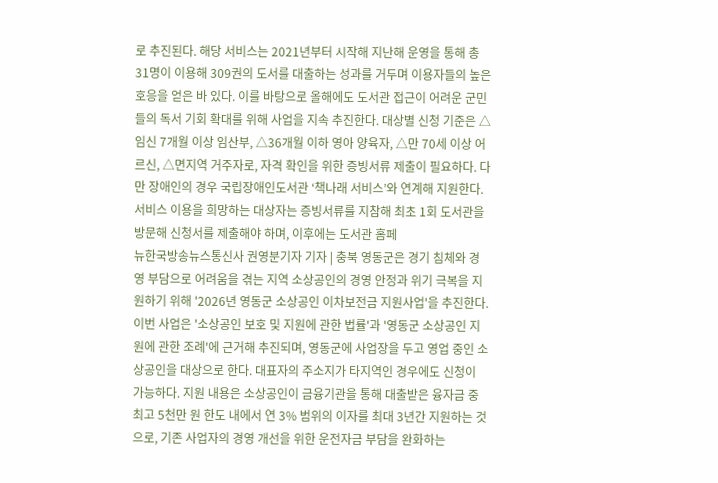로 추진된다. 해당 서비스는 2021년부터 시작해 지난해 운영을 통해 총 31명이 이용해 309권의 도서를 대출하는 성과를 거두며 이용자들의 높은 호응을 얻은 바 있다. 이를 바탕으로 올해에도 도서관 접근이 어려운 군민들의 독서 기회 확대를 위해 사업을 지속 추진한다. 대상별 신청 기준은 △임신 7개월 이상 임산부, △36개월 이하 영아 양육자, △만 70세 이상 어르신, △면지역 거주자로, 자격 확인을 위한 증빙서류 제출이 필요하다. 다만 장애인의 경우 국립장애인도서관 ‘책나래 서비스’와 연계해 지원한다. 서비스 이용을 희망하는 대상자는 증빙서류를 지참해 최초 1회 도서관을 방문해 신청서를 제출해야 하며, 이후에는 도서관 홈페
뉴한국방송뉴스통신사 권영분기자 기자 | 충북 영동군은 경기 침체와 경영 부담으로 어려움을 겪는 지역 소상공인의 경영 안정과 위기 극복을 지원하기 위해 '2026년 영동군 소상공인 이차보전금 지원사업'을 추진한다. 이번 사업은 '소상공인 보호 및 지원에 관한 법률'과 '영동군 소상공인 지원에 관한 조례'에 근거해 추진되며, 영동군에 사업장을 두고 영업 중인 소상공인을 대상으로 한다. 대표자의 주소지가 타지역인 경우에도 신청이 가능하다. 지원 내용은 소상공인이 금융기관을 통해 대출받은 융자금 중 최고 5천만 원 한도 내에서 연 3% 범위의 이자를 최대 3년간 지원하는 것으로, 기존 사업자의 경영 개선을 위한 운전자금 부담을 완화하는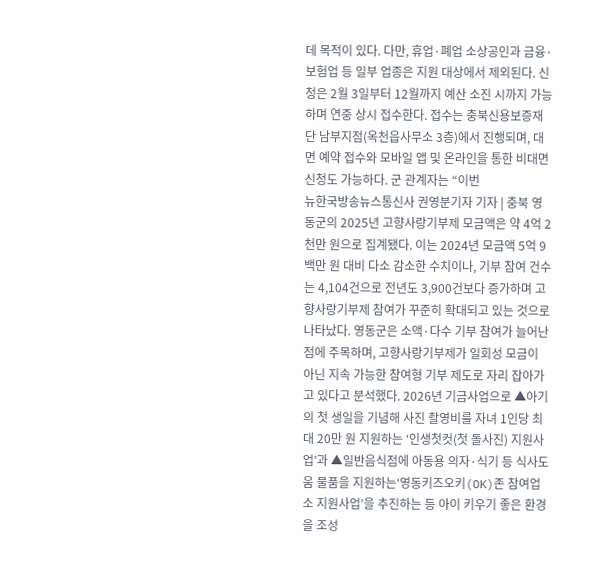데 목적이 있다. 다만, 휴업·폐업 소상공인과 금융·보험업 등 일부 업종은 지원 대상에서 제외된다. 신청은 2월 3일부터 12월까지 예산 소진 시까지 가능하며 연중 상시 접수한다. 접수는 충북신용보증재단 남부지점(옥천읍사무소 3층)에서 진행되며, 대면 예약 접수와 모바일 앱 및 온라인을 통한 비대면 신청도 가능하다. 군 관계자는 “이번
뉴한국방송뉴스통신사 권영분기자 기자 | 충북 영동군의 2025년 고향사랑기부제 모금액은 약 4억 2천만 원으로 집계됐다. 이는 2024년 모금액 5억 9백만 원 대비 다소 감소한 수치이나, 기부 참여 건수는 4,104건으로 전년도 3,900건보다 증가하며 고향사랑기부제 참여가 꾸준히 확대되고 있는 것으로 나타났다. 영동군은 소액·다수 기부 참여가 늘어난 점에 주목하며, 고향사랑기부제가 일회성 모금이 아닌 지속 가능한 참여형 기부 제도로 자리 잡아가고 있다고 분석했다. 2026년 기금사업으로 ▲아기의 첫 생일을 기념해 사진 촬영비를 자녀 1인당 최대 20만 원 지원하는 ‘인생첫컷(첫 돌사진) 지원사업’과 ▲일반음식점에 아동용 의자·식기 등 식사도움 물품을 지원하는‘영동키즈오키(OK)존 참여업소 지원사업’을 추진하는 등 아이 키우기 좋은 환경을 조성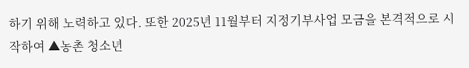하기 위해 노력하고 있다. 또한 2025년 11월부터 지정기부사업 모금을 본격적으로 시작하여 ▲농촌 청소년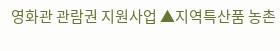영화관 관람권 지원사업 ▲지역특산품 농촌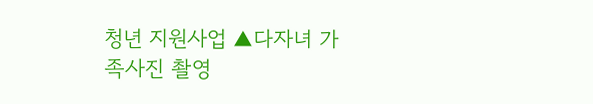청년 지원사업 ▲다자녀 가족사진 촬영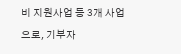비 지원사업 등 3개 사업으로, 기부자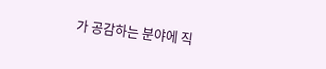가 공감하는 분야에 직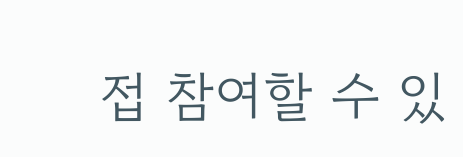접 참여할 수 있